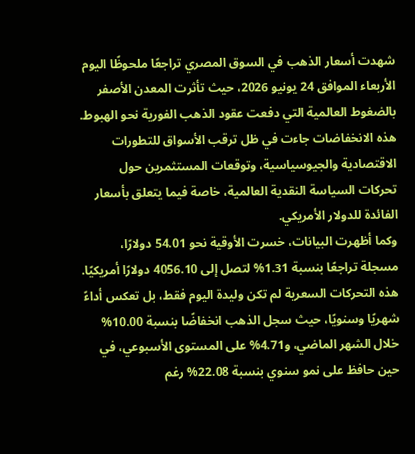شهدت أسعار الذهب في السوق المصري تراجعًا ملحوظًا اليوم الأربعاء الموافق 24 يونيو 2026، حيث تأثرت المعدن الأصفر بالضغوط العالمية التي دفعت عقود الذهب الفورية نحو الهبوط. هذه الانخفاضات جاءت في ظل ترقب الأسواق للتطورات الاقتصادية والجيوسياسية، وتوقعات المستثمرين حول تحركات السياسة النقدية العالمية، خاصة فيما يتعلق بأسعار الفائدة للدولار الأمريكي.
وكما أظهرت البيانات، خسرت الأوقية نحو 54.01 دولارًا، مسجلة تراجعًا بنسبة 1.31% لتصل إلى 4056.10 دولارًا أمريكيًا. هذه التحركات السعرية لم تكن وليدة اليوم فقط، بل تعكس أداءً شهريًا وسنويًا، حيث سجل الذهب انخفاضًا بنسبة 10.00% خلال الشهر الماضي، و4.71% على المستوى الأسبوعي، في حين حافظ على نمو سنوي بنسبة 22.08% رغم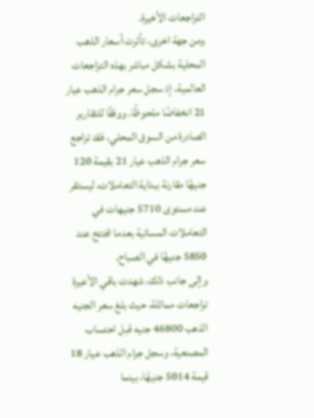التراجعات الأخيرة.
ومن جهة اخرى، تأثرت أسعار الذهب المحلية بشكل مباشر بهذه التراجعات العالمية، إذ سجل سعر جرام الذهب عيار 21 انخفاضًا ملحوظًا. ووفقًا للتقارير الصادرة من السوق المحلي، فقد تراجع سعر جرام الذهب عيار 21 بقيمة 120 جنيهًا مقارنة ببداية التعاملات، ليستقر عند مستوى 5710 جنيهات في التعاملات المسائية بعدما افتتح عند 5850 جنيهًا في الصباح.
وإلى جانب ذلك، شهدت باقي الأعيرة تراجعات مماثلة، حيث بلغ سعر الجنيه الذهب 46800 جنيه قبل احتساب المصنعية، وسجل جرام الذهب عيار 18 قيمة 5014 جنيهًا، بينما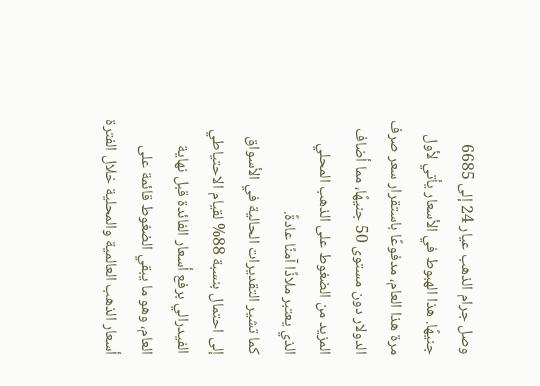وصل جرام الذهب عيار 24 إلى 6685 جنيهًا. هذا الهبوط في الأسعار يأتي لأول مرة هذا العام، مدفوعًا باستقرار سعر صرف الدولار دون مستوى 50 جنيهًا، مما أضاف المزيد من الضغوط على الذهب المحلي الذي يعتبر ملاذًا آمنًا عادةً.
كما تشير التقديرات الحالية في الأسواق إلى احتمال بنسبة 88% لقيام الاحتياطي الفيدرالي برفع أسعار الفائدة قبل نهاية العام، وهو ما يبقي الضغوط قائمة على أسعار الذهب العالمية والمحلية خلال الفترة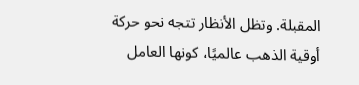المقبلة. وتظل الأنظار تتجه نحو حركة أوقية الذهب عالميًا، كونها العامل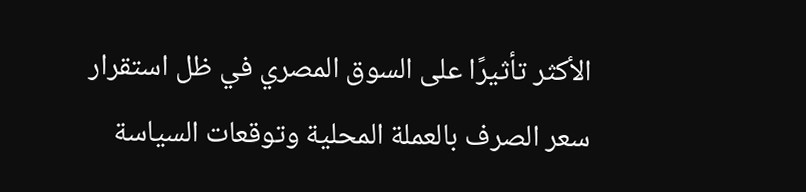الأكثر تأثيرًا على السوق المصري في ظل استقرار سعر الصرف بالعملة المحلية وتوقعات السياسة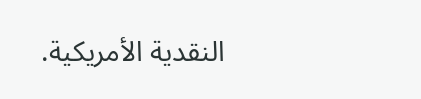النقدية الأمريكية.